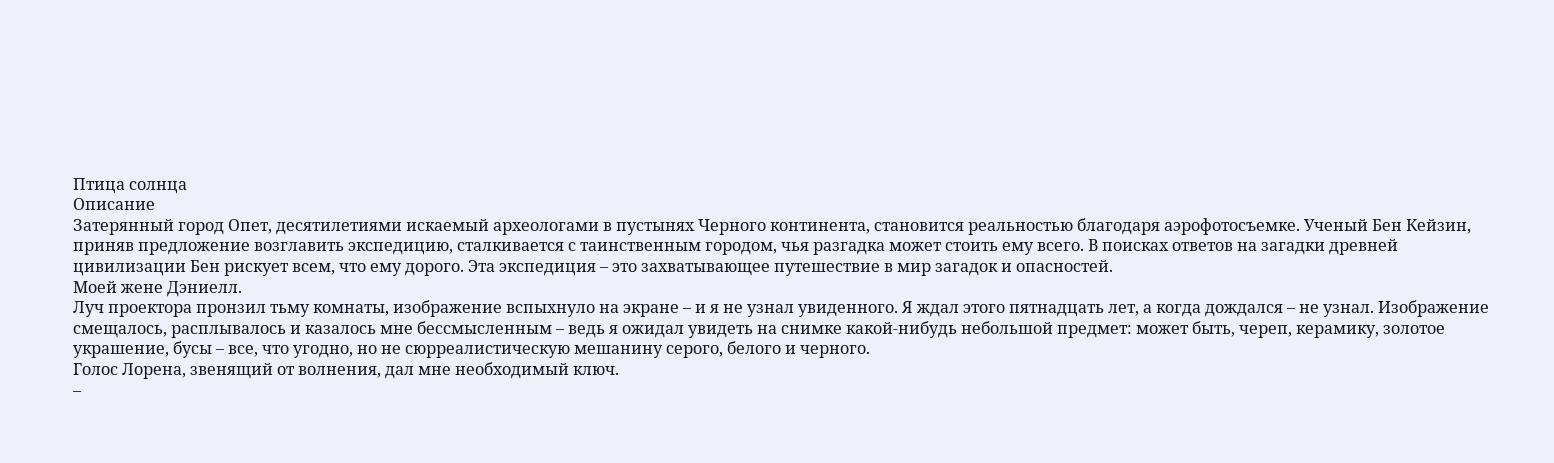Птица солнца
Описание
Затерянный город Опет, десятилетиями искаемый археологами в пустынях Черного континента, становится реальностью благодаря аэрофотосъемке. Ученый Бен Кейзин, приняв предложение возглавить экспедицию, сталкивается с таинственным городом, чья разгадка может стоить ему всего. В поисках ответов на загадки древней цивилизации Бен рискует всем, что ему дорого. Эта экспедиция – это захватывающее путешествие в мир загадок и опасностей.
Моей жене Дэниелл.
Луч проектора пронзил тьму комнаты, изображение вспыхнуло на экране – и я не узнал увиденного. Я ждал этого пятнадцать лет, а когда дождался – не узнал. Изображение смещалось, расплывалось и казалось мне бессмысленным – ведь я ожидал увидеть на снимке какой-нибудь небольшой предмет: может быть, череп, керамику, золотое украшение, бусы – все, что угодно, но не сюрреалистическую мешанину серого, белого и черного.
Голос Лорена, звенящий от волнения, дал мне необходимый ключ.
–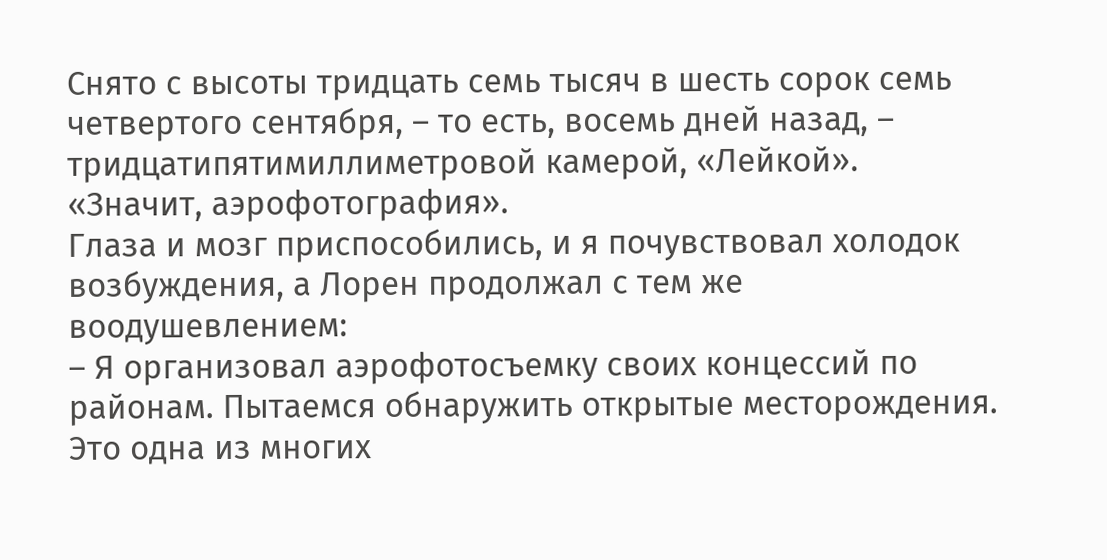Снято с высоты тридцать семь тысяч в шесть сорок семь четвертого сентября, – то есть, восемь дней назад, – тридцатипятимиллиметровой камерой, «Лейкой».
«Значит, аэрофотография».
Глаза и мозг приспособились, и я почувствовал холодок возбуждения, а Лорен продолжал с тем же воодушевлением:
– Я организовал аэрофотосъемку своих концессий по районам. Пытаемся обнаружить открытые месторождения. Это одна из многих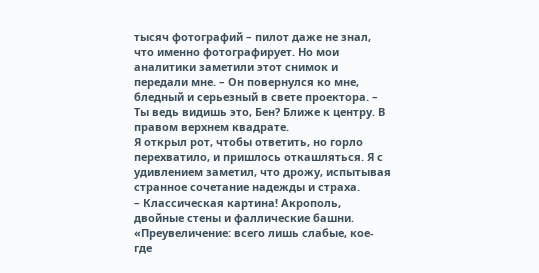тысяч фотографий – пилот даже не знал, что именно фотографирует. Но мои аналитики заметили этот снимок и передали мне. – Он повернулся ко мне, бледный и серьезный в свете проектора. – Ты ведь видишь это, Бен? Ближе к центру. В правом верхнем квадрате.
Я открыл рот, чтобы ответить, но горло перехватило, и пришлось откашляться. Я с удивлением заметил, что дрожу, испытывая странное сочетание надежды и страха.
– Классическая картина! Акрополь, двойные стены и фаллические башни.
«Преувеличение: всего лишь слабые, кое-где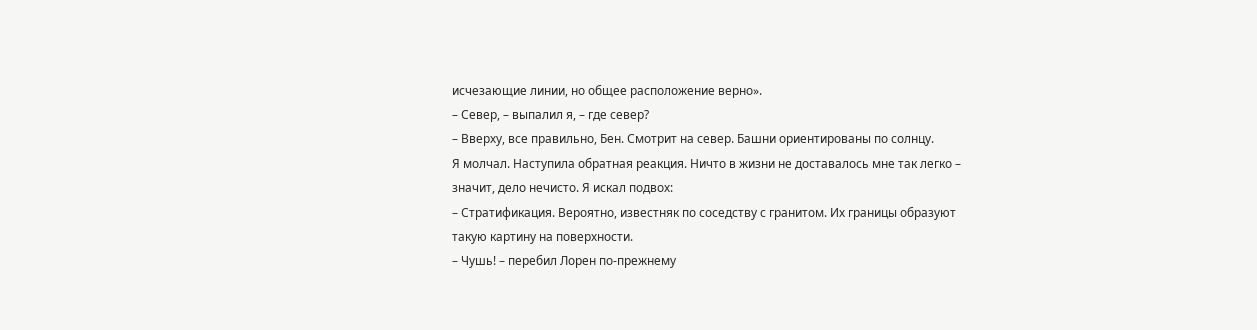исчезающие линии, но общее расположение верно».
– Север, – выпалил я, – где север?
– Вверху, все правильно, Бен. Смотрит на север. Башни ориентированы по солнцу.
Я молчал. Наступила обратная реакция. Ничто в жизни не доставалось мне так легко – значит, дело нечисто. Я искал подвох:
– Стратификация. Вероятно, известняк по соседству с гранитом. Их границы образуют такую картину на поверхности.
– Чушь! – перебил Лорен по-прежнему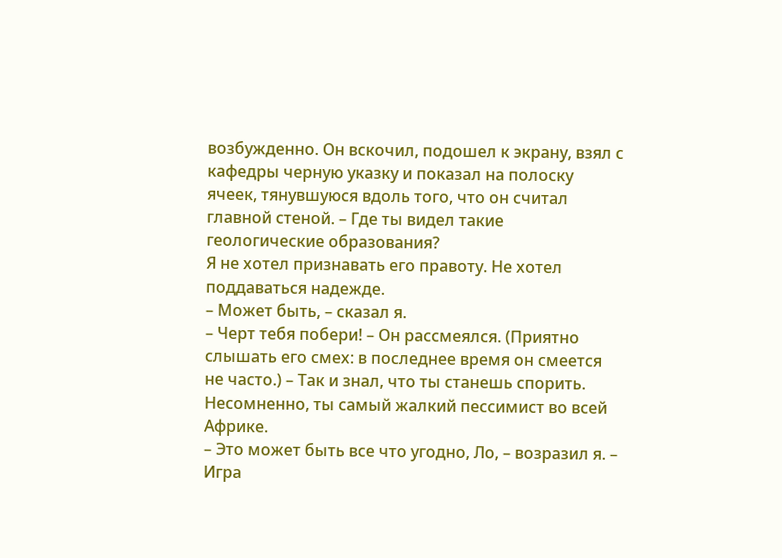возбужденно. Он вскочил, подошел к экрану, взял с кафедры черную указку и показал на полоску ячеек, тянувшуюся вдоль того, что он считал главной стеной. – Где ты видел такие геологические образования?
Я не хотел признавать его правоту. Не хотел поддаваться надежде.
– Может быть, – сказал я.
– Черт тебя побери! – Он рассмеялся. (Приятно слышать его смех: в последнее время он смеется не часто.) – Так и знал, что ты станешь спорить. Несомненно, ты самый жалкий пессимист во всей Африке.
– Это может быть все что угодно, Ло, – возразил я. – Игра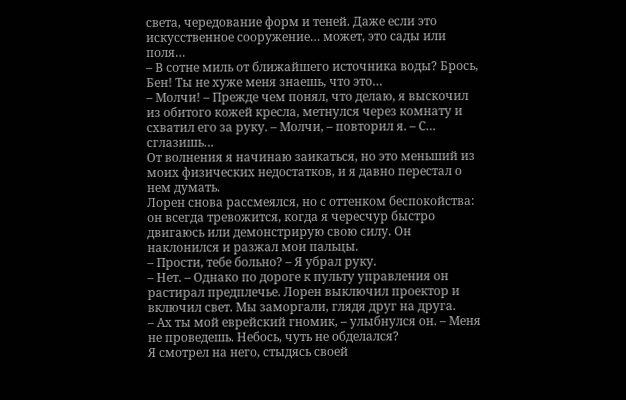света, чередование форм и теней. Даже если это искусственное сооружение… может, это сады или поля…
– В сотне миль от ближайшего источника воды? Брось, Бен! Ты не хуже меня знаешь, что это…
– Молчи! – Прежде чем понял, что делаю, я выскочил из обитого кожей кресла, метнулся через комнату и схватил его за руку. – Молчи, – повторил я. – С… сглазишь…
От волнения я начинаю заикаться, но это меньший из моих физических недостатков, и я давно перестал о нем думать.
Лорен снова рассмеялся, но с оттенком беспокойства: он всегда тревожится, когда я чересчур быстро двигаюсь или демонстрирую свою силу. Он наклонился и разжал мои пальцы.
– Прости, тебе больно? – Я убрал руку.
– Нет. – Однако по дороге к пульту управления он растирал предплечье. Лорен выключил проектор и включил свет. Мы заморгали, глядя друг на друга.
– Ах ты мой еврейский гномик, – улыбнулся он. – Меня не проведешь. Небось, чуть не обделался?
Я смотрел на него, стыдясь своей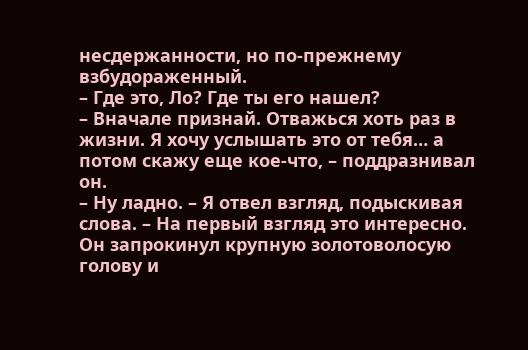несдержанности, но по-прежнему взбудораженный.
– Где это, Ло? Где ты его нашел?
– Вначале признай. Отважься хоть раз в жизни. Я хочу услышать это от тебя… а потом скажу еще кое-что, – поддразнивал он.
– Ну ладно. – Я отвел взгляд, подыскивая слова. – На первый взгляд это интересно.
Он запрокинул крупную золотоволосую голову и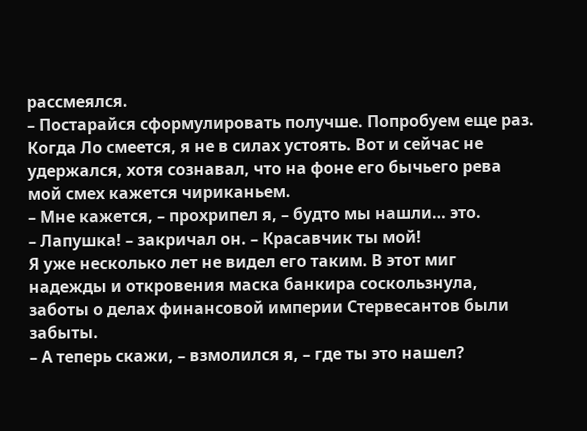рассмеялся.
– Постарайся сформулировать получше. Попробуем еще раз.
Когда Ло смеется, я не в силах устоять. Вот и сейчас не удержался, хотя сознавал, что на фоне его бычьего рева мой смех кажется чириканьем.
– Мне кажется, – прохрипел я, – будто мы нашли… это.
– Лапушка! – закричал он. – Красавчик ты мой!
Я уже несколько лет не видел его таким. В этот миг надежды и откровения маска банкира соскользнула, заботы о делах финансовой империи Стервесантов были забыты.
– А теперь скажи, – взмолился я, – где ты это нашел?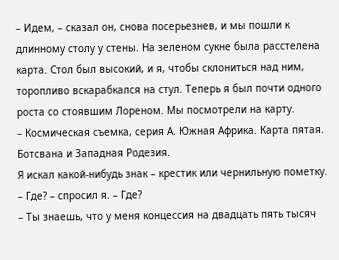– Идем, – сказал он, снова посерьезнев, и мы пошли к длинному столу у стены. На зеленом сукне была расстелена карта. Стол был высокий, и я, чтобы склониться над ним, торопливо вскарабкался на стул. Теперь я был почти одного роста со стоявшим Лореном. Мы посмотрели на карту.
– Космическая съемка, серия А. Южная Африка. Карта пятая. Ботсвана и Западная Родезия.
Я искал какой-нибудь знак – крестик или чернильную пометку.
– Где? – спросил я. – Где?
– Ты знаешь, что у меня концессия на двадцать пять тысяч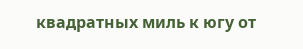квадратных миль к югу от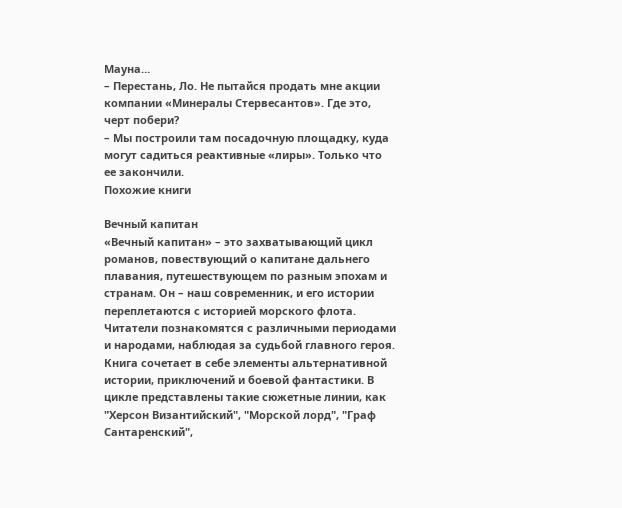Мауна…
– Перестань, Ло. Не пытайся продать мне акции компании «Минералы Стервесантов». Где это, черт побери?
– Мы построили там посадочную площадку, куда могут садиться реактивные «лиры». Только что ее закончили.
Похожие книги

Вечный капитан
«Вечный капитан» – это захватывающий цикл романов, повествующий о капитане дальнего плавания, путешествующем по разным эпохам и странам. Он – наш современник, и его истории переплетаются с историей морского флота. Читатели познакомятся с различными периодами и народами, наблюдая за судьбой главного героя. Книга сочетает в себе элементы альтернативной истории, приключений и боевой фантастики. В цикле представлены такие сюжетные линии, как "Херсон Византийский", "Морской лорд", "Граф Сантаренский",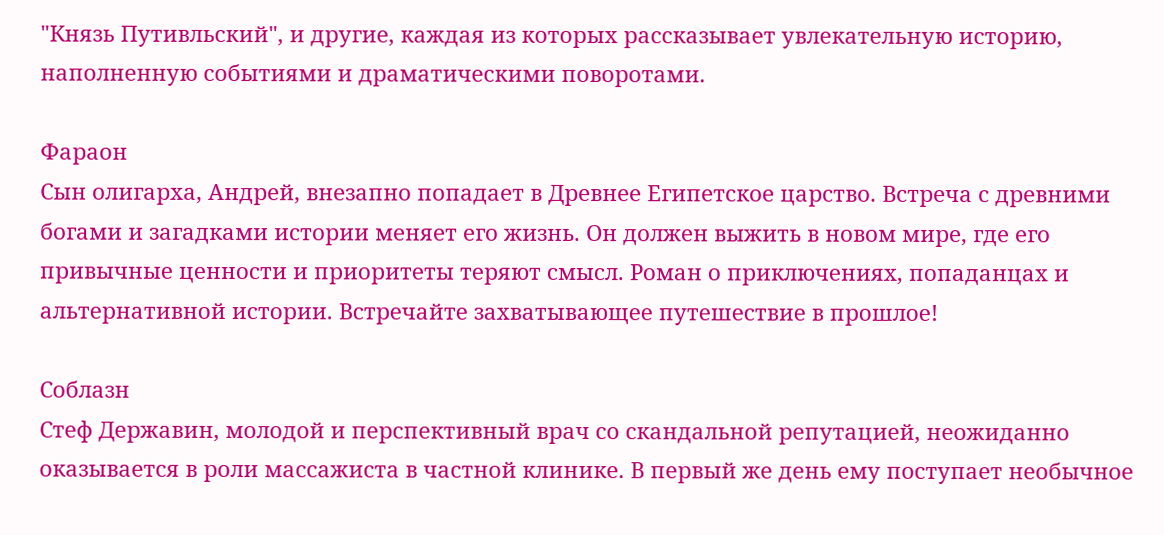"Князь Путивльский", и другие, каждая из которых рассказывает увлекательную историю, наполненную событиями и драматическими поворотами.

Фараон
Сын олигарха, Андрей, внезапно попадает в Древнее Египетское царство. Встреча с древними богами и загадками истории меняет его жизнь. Он должен выжить в новом мире, где его привычные ценности и приоритеты теряют смысл. Роман о приключениях, попаданцах и альтернативной истории. Встречайте захватывающее путешествие в прошлое!

Соблазн
Стеф Державин, молодой и перспективный врач со скандальной репутацией, неожиданно оказывается в роли массажиста в частной клинике. В первый же день ему поступает необычное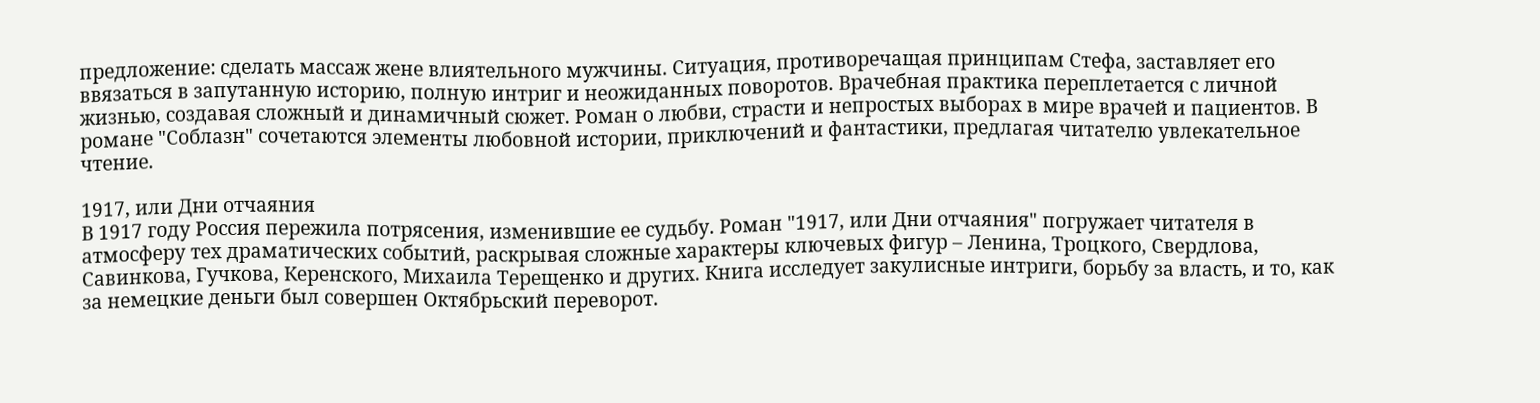предложение: сделать массаж жене влиятельного мужчины. Ситуация, противоречащая принципам Стефа, заставляет его ввязаться в запутанную историю, полную интриг и неожиданных поворотов. Врачебная практика переплетается с личной жизнью, создавая сложный и динамичный сюжет. Роман о любви, страсти и непростых выборах в мире врачей и пациентов. В романе "Соблазн" сочетаются элементы любовной истории, приключений и фантастики, предлагая читателю увлекательное чтение.

1917, или Дни отчаяния
В 1917 году Россия пережила потрясения, изменившие ее судьбу. Роман "1917, или Дни отчаяния" погружает читателя в атмосферу тех драматических событий, раскрывая сложные характеры ключевых фигур – Ленина, Троцкого, Свердлова, Савинкова, Гучкова, Керенского, Михаила Терещенко и других. Книга исследует закулисные интриги, борьбу за власть, и то, как за немецкие деньги был совершен Октябрьский переворот.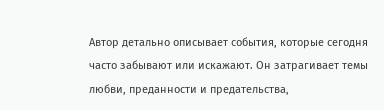Автор детально описывает события, которые сегодня часто забывают или искажают. Он затрагивает темы любви, преданности и предательства,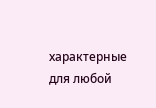характерные для любой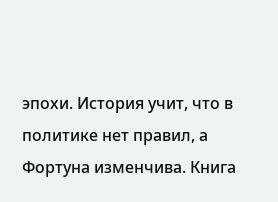эпохи. История учит, что в политике нет правил, а Фортуна изменчива. Книга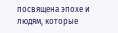посвящена эпохе и людям, которые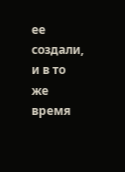ее создали, и в то же время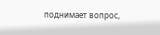поднимает вопрос,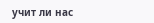учит ли нас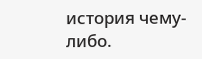история чему-либо.